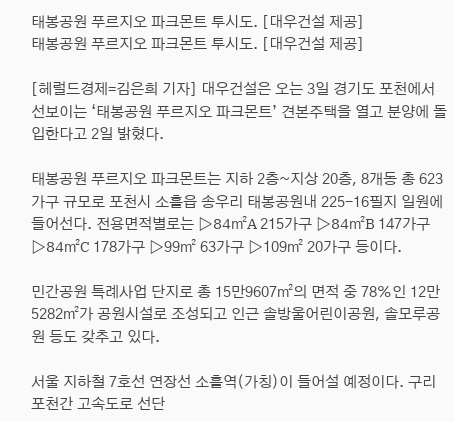태봉공원 푸르지오 파크몬트 투시도. [대우건설 제공]
태봉공원 푸르지오 파크몬트 투시도. [대우건설 제공]

[헤럴드경제=김은희 기자] 대우건설은 오는 3일 경기도 포천에서 선보이는 ‘태봉공원 푸르지오 파크몬트’ 견본주택을 열고 분양에 돌입한다고 2일 밝혔다.

태봉공원 푸르지오 파크몬트는 지하 2층~지상 20층, 8개동 총 623가구 규모로 포천시 소흘읍 송우리 태봉공원내 225-16필지 일원에 들어선다. 전용면적별로는 ▷84㎡A 215가구 ▷84㎡B 147가구 ▷84㎡C 178가구 ▷99㎡ 63가구 ▷109㎡ 20가구 등이다.

민간공원 특례사업 단지로 총 15만9607㎡의 면적 중 78%인 12만5282㎡가 공원시설로 조성되고 인근 솔방울어린이공원, 솔모루공원 등도 갖추고 있다.

서울 지하철 7호선 연장선 소흘역(가칭)이 들어설 예정이다. 구리포천간 고속도로 선단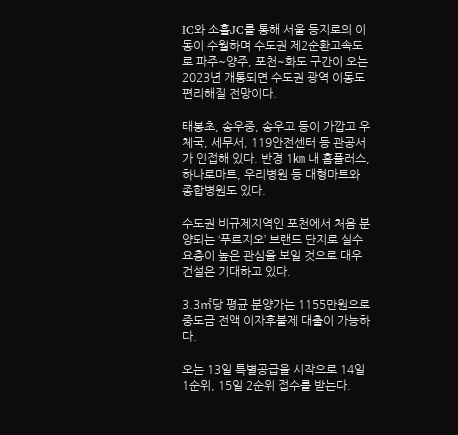IC와 소흘JC를 통해 서울 등지로의 이동이 수월하며 수도권 제2순환고속도로 파주~양주, 포천~화도 구간이 오는 2023년 개통되면 수도권 광역 이동도 편리해질 전망이다.

태봉초, 송우중, 송우고 등이 가깝고 우체국, 세무서, 119안전센터 등 관공서가 인접해 있다. 반경 1㎞ 내 홈플러스, 하나로마트, 우리병원 등 대형마트와 종합병원도 있다.

수도권 비규제지역인 포천에서 처음 분양되는 ‘푸르지오’ 브랜드 단지로 실수요층이 높은 관심을 보일 것으로 대우건설은 기대하고 있다.

3.3㎡당 평균 분양가는 1155만원으로 중도금 전액 이자후불제 대출이 가능하다.

오는 13일 특별공급을 시작으로 14일 1순위, 15일 2순위 접수를 받는다.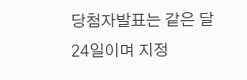당첨자발표는 같은 달 24일이며 지정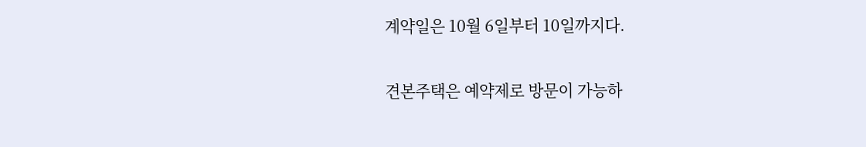계약일은 10월 6일부터 10일까지다.

견본주택은 예약제로 방문이 가능하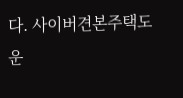다. 사이버견본주택도 운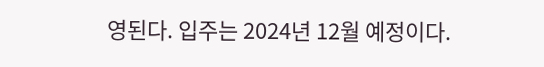영된다. 입주는 2024년 12월 예정이다.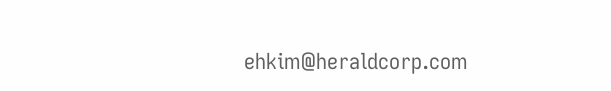ehkim@heraldcorp.com